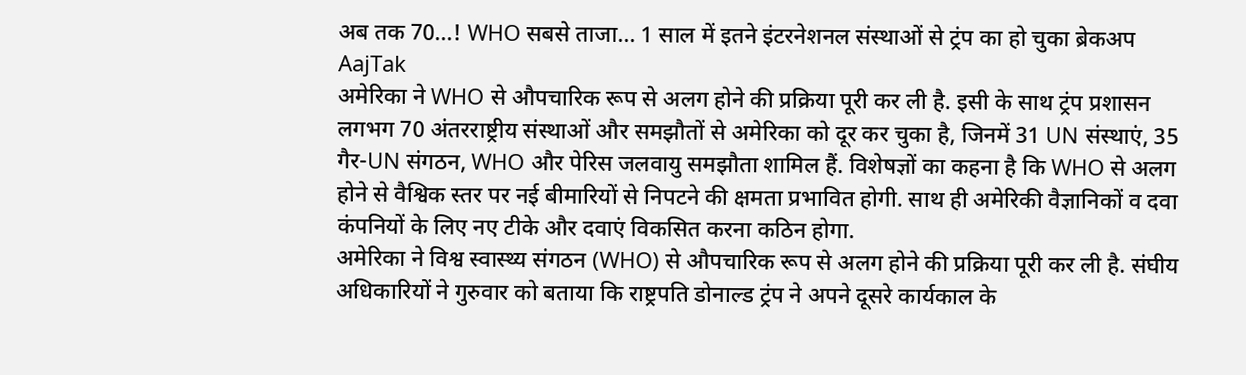अब तक 70...! WHO सबसे ताजा... 1 साल में इतने इंटरनेशनल संस्थाओं से ट्रंप का हो चुका ब्रेकअप
AajTak
अमेरिका ने WHO से औपचारिक रूप से अलग होने की प्रक्रिया पूरी कर ली है. इसी के साथ ट्रंप प्रशासन लगभग 70 अंतरराष्ट्रीय संस्थाओं और समझौतों से अमेरिका को दूर कर चुका है, जिनमें 31 UN संस्थाएं, 35 गैर-UN संगठन, WHO और पेरिस जलवायु समझौता शामिल हैं. विशेषज्ञों का कहना है कि WHO से अलग होने से वैश्विक स्तर पर नई बीमारियों से निपटने की क्षमता प्रभावित होगी. साथ ही अमेरिकी वैज्ञानिकों व दवा कंपनियों के लिए नए टीके और दवाएं विकसित करना कठिन होगा.
अमेरिका ने विश्व स्वास्थ्य संगठन (WHO) से औपचारिक रूप से अलग होने की प्रक्रिया पूरी कर ली है. संघीय अधिकारियों ने गुरुवार को बताया कि राष्ट्रपति डोनाल्ड ट्रंप ने अपने दूसरे कार्यकाल के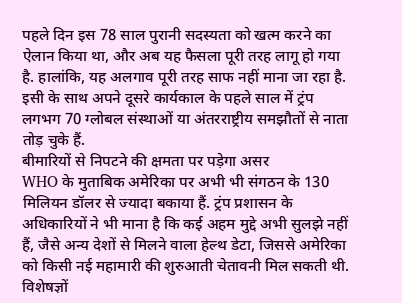पहले दिन इस 78 साल पुरानी सदस्यता को खत्म करने का ऐलान किया था, और अब यह फैसला पूरी तरह लागू हो गया है. हालांकि, यह अलगाव पूरी तरह साफ नहीं माना जा रहा है. इसी के साथ अपने दूसरे कार्यकाल के पहले साल में ट्रंप लगभग 70 ग्लोबल संस्थाओं या अंतरराष्ट्रीय समझौतों से नाता तोड़ चुके हैं.
बीमारियों से निपटने की क्षमता पर पड़ेगा असर
WHO के मुताबिक अमेरिका पर अभी भी संगठन के 130 मिलियन डॉलर से ज्यादा बकाया हैं. ट्रंप प्रशासन के अधिकारियों ने भी माना है कि कई अहम मुद्दे अभी सुलझे नहीं हैं, जैसे अन्य देशों से मिलने वाला हेल्थ डेटा, जिससे अमेरिका को किसी नई महामारी की शुरुआती चेतावनी मिल सकती थी.
विशेषज्ञों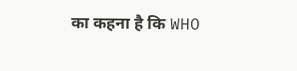का कहना है कि WHO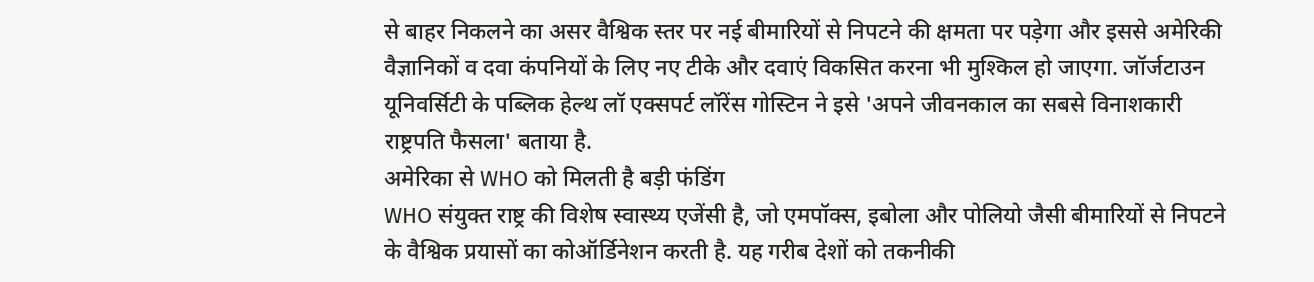से बाहर निकलने का असर वैश्विक स्तर पर नई बीमारियों से निपटने की क्षमता पर पड़ेगा और इससे अमेरिकी वैज्ञानिकों व दवा कंपनियों के लिए नए टीके और दवाएं विकसित करना भी मुश्किल हो जाएगा. जॉर्जटाउन यूनिवर्सिटी के पब्लिक हेल्थ लॉ एक्सपर्ट लॉरेंस गोस्टिन ने इसे 'अपने जीवनकाल का सबसे विनाशकारी राष्ट्रपति फैसला' बताया है.
अमेरिका से WHO को मिलती है बड़ी फंडिंग
WHO संयुक्त राष्ट्र की विशेष स्वास्थ्य एजेंसी है, जो एमपॉक्स, इबोला और पोलियो जैसी बीमारियों से निपटने के वैश्विक प्रयासों का कोऑर्डिनेशन करती है. यह गरीब देशों को तकनीकी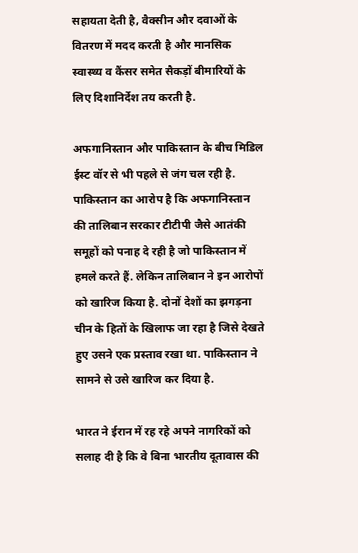सहायता देती है, वैक्सीन और दवाओं के वितरण में मदद करती है और मानसिक स्वास्थ्य व कैंसर समेत सैकड़ों बीमारियों के लिए दिशानिर्देश तय करती है.

अफगानिस्तान और पाकिस्तान के बीच मिडिल ईस्ट वॉर से भी पहले से जंग चल रही है. पाकिस्तान का आरोप है कि अफगानिस्तान की तालिबान सरकार टीटीपी जैसे आतंकी समूहों को पनाह दे रही है जो पाकिस्तान में हमले करते हैं. लेकिन तालिबान ने इन आरोपों को खारिज किया है. दोनों देशों का झगड़ना चीन के हितों के खिलाफ जा रहा है जिसे देखते हुए उसने एक प्रस्ताव रखा था. पाकिस्तान ने सामने से उसे खारिज कर दिया है.

भारत ने ईरान में रह रहे अपने नागरिकों को सलाह दी है कि वे बिना भारतीय दूतावास की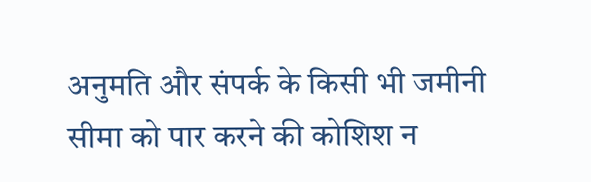अनुमति और संपर्क के किसी भी जमीनी सीमा को पार करने की कोशिश न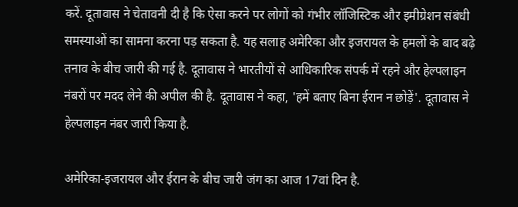करें. दूतावास ने चेतावनी दी है कि ऐसा करने पर लोगों को गंभीर लॉजिस्टिक और इमीग्रेशन संबंधी समस्याओं का सामना करना पड़ सकता है. यह सलाह अमेरिका और इजरायल के हमलों के बाद बढ़े तनाव के बीच जारी की गई है. दूतावास ने भारतीयों से आधिकारिक संपर्क में रहने और हेल्पलाइन नंबरों पर मदद लेने की अपील की है. दूतावास ने कहा, 'हमें बताए बिना ईरान न छोड़ें'. दूतावास ने हेल्पलाइन नंबर जारी किया है.

अमेरिका-इजरायल और ईरान के बीच जारी जंग का आज 17वां दिन है.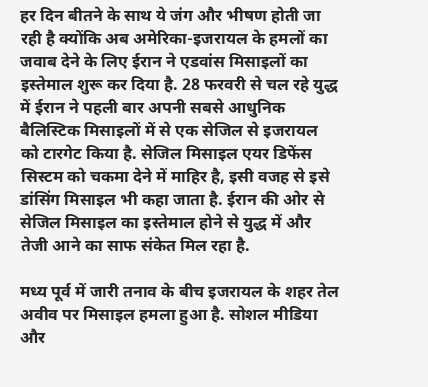हर दिन बीतने के साथ ये जंग और भीषण होती जा रही है क्योंकि अब अमेरिका-इजरायल के हमलों का जवाब देने के लिए ईरान ने एडवांस मिसाइलों का इस्तेमाल शुरू कर दिया है. 28 फरवरी से चल रहे युद्ध में ईरान ने पहली बार अपनी सबसे आधुनिक बैलिस्टिक मिसाइलों में से एक सेजिल से इजरायल को टारगेट किया है. सेजिल मिसाइल एयर डिफेंस सिस्टम को चकमा देने में माहिर है, इसी वजह से इसे डांसिंग मिसाइल भी कहा जाता है. ईरान की ओर से सेजिल मिसाइल का इस्तेमाल होने से युद्ध में और तेजी आने का साफ संकेत मिल रहा है.

मध्य पूर्व में जारी तनाव के बीच इजरायल के शहर तेल अवीव पर मिसाइल हमला हुआ है. सोशल मीडिया और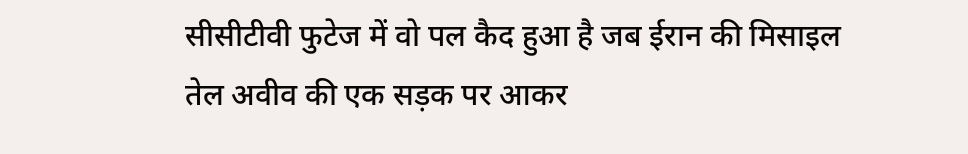सीसीटीवी फुटेज में वो पल कैद हुआ है जब ईरान की मिसाइल तेल अवीव की एक सड़क पर आकर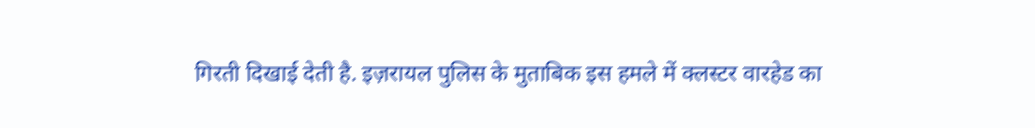गिरती दिखाई देती है. इज़रायल पुलिस के मुताबिक इस हमले में क्लस्टर वारहेड का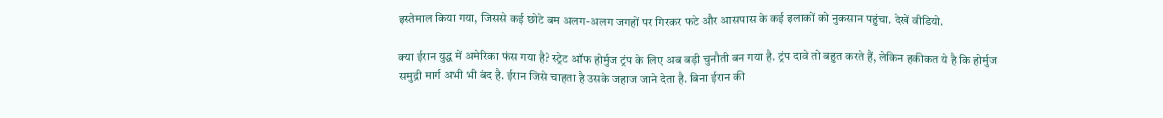इस्तेमाल किया गया, जिससे कई छोटे बम अलग-अलग जगहों पर गिरकर फटे और आसपास के कई इलाकों को नुकसान पहुंचा. देखें वीडियो.

क्या ईरान युद्ध में अमेरिका फंस गया है? स्ट्रेट ऑफ होर्मुज ट्रंप के लिए अब बड़ी चुनौती बन गया है. ट्रंप दावे तो बहुत करते हैं, लेकिन हकीकत ये है कि होर्मुज समुद्री मार्ग अभी भी बंद है. ईरान जिसे चाहता है उसके जहाज जाने देता है. बिना ईरान की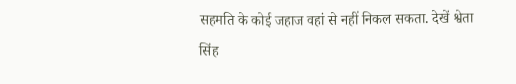सहमति के कोई जहाज वहां से नहीं निकल सकता. देखें श्वेता सिंह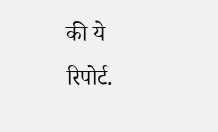की ये रिपोर्ट.